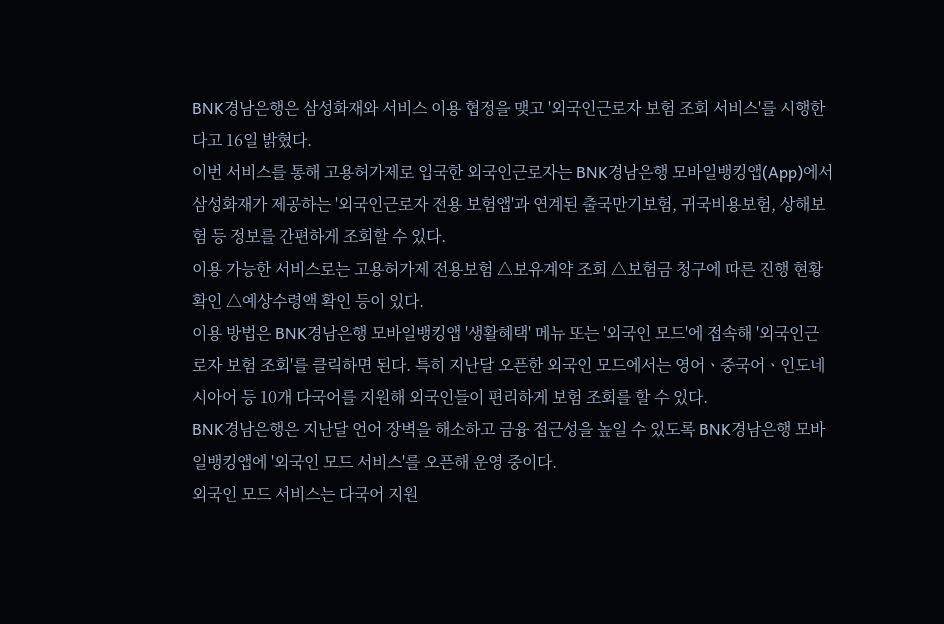BNK경남은행은 삼성화재와 서비스 이용 협정을 맺고 '외국인근로자 보험 조회 서비스'를 시행한다고 16일 밝혔다.
이번 서비스를 통해 고용허가제로 입국한 외국인근로자는 BNK경남은행 모바일뱅킹앱(App)에서 삼성화재가 제공하는 '외국인근로자 전용 보험앱'과 연계된 출국만기보험, 귀국비용보험, 상해보험 등 정보를 간편하게 조회할 수 있다.
이용 가능한 서비스로는 고용허가제 전용보험 △보유계약 조회 △보험금 청구에 따른 진행 현황 확인 △예상수령액 확인 등이 있다.
이용 방법은 BNK경남은행 모바일뱅킹앱 '생활혜택' 메뉴 또는 '외국인 모드'에 접속해 '외국인근로자 보험 조회'를 클릭하면 된다. 특히 지난달 오픈한 외국인 모드에서는 영어ㆍ중국어ㆍ인도네시아어 등 10개 다국어를 지원해 외국인들이 편리하게 보험 조회를 할 수 있다.
BNK경남은행은 지난달 언어 장벽을 해소하고 금융 접근성을 높일 수 있도록 BNK경남은행 모바일뱅킹앱에 '외국인 모드 서비스'를 오픈해 운영 중이다.
외국인 모드 서비스는 다국어 지원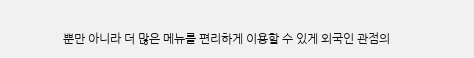뿐만 아니라 더 많은 메뉴를 편리하게 이용할 수 있게 외국인 관점의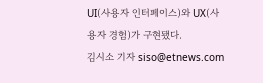UI(사용자 인터페이스)와 UX(사용자 경험)가 구현됐다.
김시소 기자 siso@etnews.com